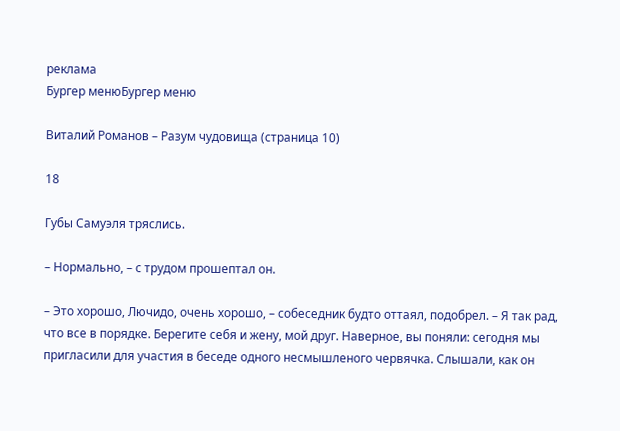реклама
Бургер менюБургер меню

Виталий Романов – Разум чудовища (страница 10)

18

Губы Самуэля тряслись.

– Нормально, – с трудом прошептал он.

– Это хорошо, Лючидо, очень хорошо, – собеседник будто оттаял, подобрел. – Я так рад, что все в порядке. Берегите себя и жену, мой друг. Наверное, вы поняли: сегодня мы пригласили для участия в беседе одного несмышленого червячка. Слышали, как он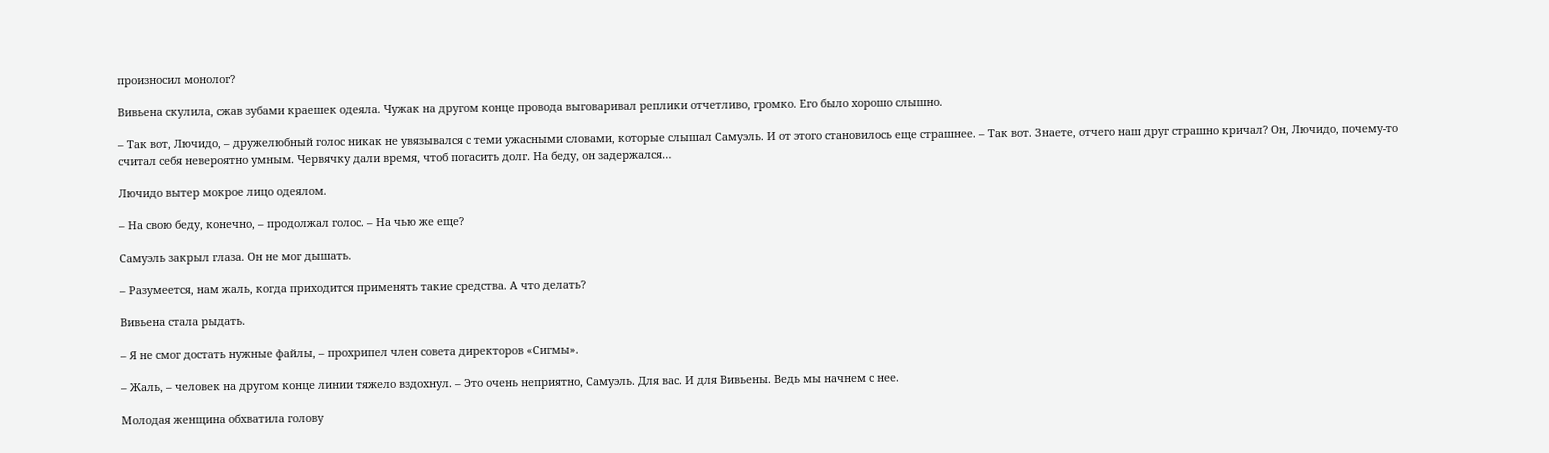произносил монолог?

Вивьена скулила, сжав зубами краешек одеяла. Чужак на другом конце провода выговаривал реплики отчетливо, громко. Его было хорошо слышно.

– Так вот, Лючидо, – дружелюбный голос никак не увязывался с теми ужасными словами, которые слышал Самуэль. И от этого становилось еще страшнее. – Так вот. Знаете, отчего наш друг страшно кричал? Он, Лючидо, почему-то считал себя невероятно умным. Червячку дали время, чтоб погасить долг. На беду, он задержался…

Лючидо вытер мокрое лицо одеялом.

– На свою беду, конечно, – продолжал голос. – На чью же еще?

Самуэль закрыл глаза. Он не мог дышать.

– Разумеется, нам жаль, когда приходится применять такие средства. А что делать?

Вивьена стала рыдать.

– Я не смог достать нужные файлы, – прохрипел член совета директоров «Сигмы».

– Жаль, – человек на другом конце линии тяжело вздохнул. – Это очень неприятно, Самуэль. Для вас. И для Вивьены. Ведь мы начнем с нее.

Молодая женщина обхватила голову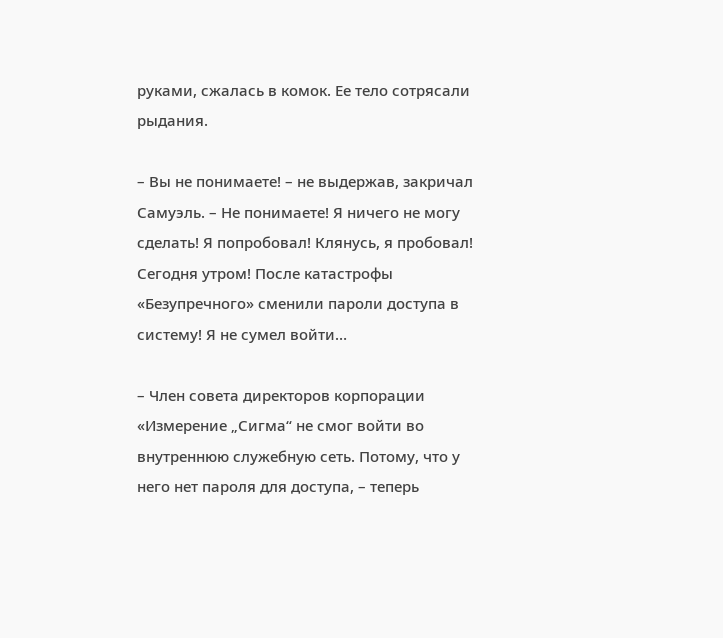руками, сжалась в комок. Ее тело сотрясали рыдания.

– Вы не понимаете! – не выдержав, закричал Самуэль. – Не понимаете! Я ничего не могу сделать! Я попробовал! Клянусь, я пробовал! Сегодня утром! После катастрофы «Безупречного» сменили пароли доступа в систему! Я не сумел войти…

– Член совета директоров корпорации «Измерение „Сигма“ не смог войти во внутреннюю служебную сеть. Потому, что у него нет пароля для доступа, – теперь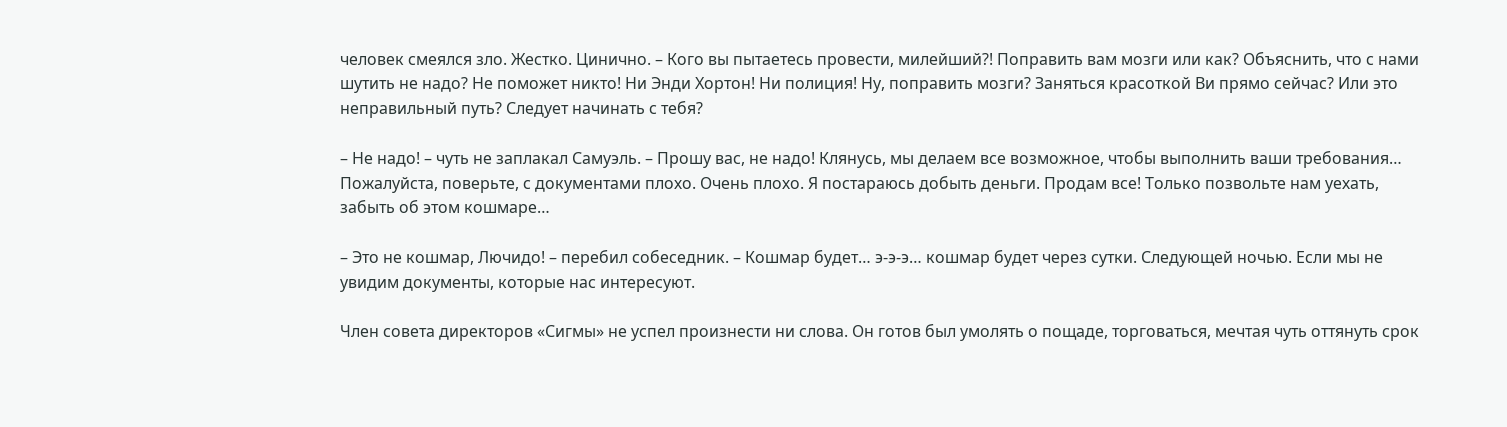человек смеялся зло. Жестко. Цинично. – Кого вы пытаетесь провести, милейший?! Поправить вам мозги или как? Объяснить, что с нами шутить не надо? Не поможет никто! Ни Энди Хортон! Ни полиция! Ну, поправить мозги? Заняться красоткой Ви прямо сейчас? Или это неправильный путь? Следует начинать с тебя?

– Не надо! – чуть не заплакал Самуэль. – Прошу вас, не надо! Клянусь, мы делаем все возможное, чтобы выполнить ваши требования… Пожалуйста, поверьте, с документами плохо. Очень плохо. Я постараюсь добыть деньги. Продам все! Только позвольте нам уехать, забыть об этом кошмаре…

– Это не кошмар, Лючидо! – перебил собеседник. – Кошмар будет… э-э-э… кошмар будет через сутки. Следующей ночью. Если мы не увидим документы, которые нас интересуют.

Член совета директоров «Сигмы» не успел произнести ни слова. Он готов был умолять о пощаде, торговаться, мечтая чуть оттянуть срок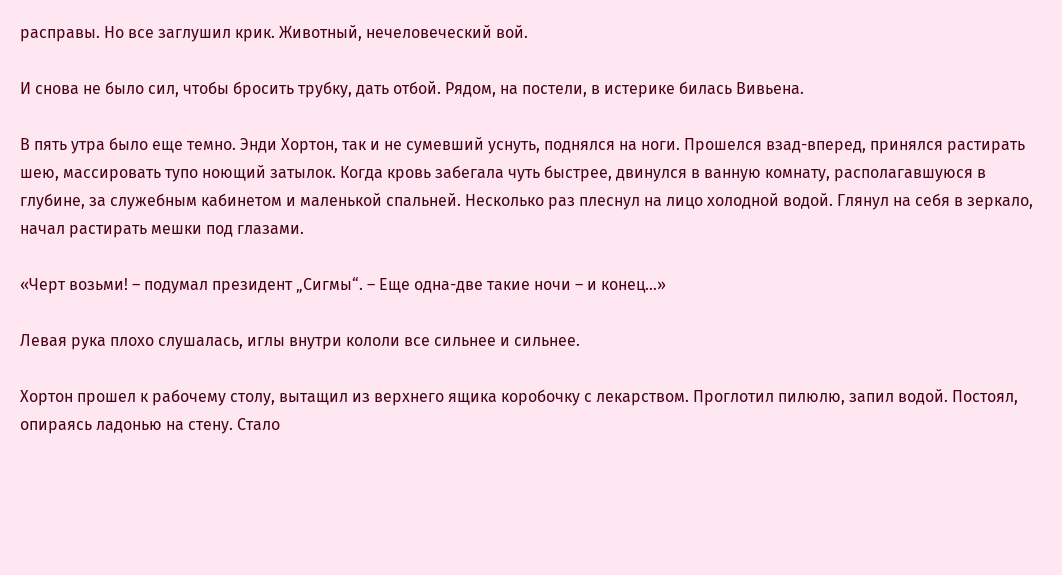расправы. Но все заглушил крик. Животный, нечеловеческий вой.

И снова не было сил, чтобы бросить трубку, дать отбой. Рядом, на постели, в истерике билась Вивьена.

В пять утра было еще темно. Энди Хортон, так и не сумевший уснуть, поднялся на ноги. Прошелся взад-вперед, принялся растирать шею, массировать тупо ноющий затылок. Когда кровь забегала чуть быстрее, двинулся в ванную комнату, располагавшуюся в глубине, за служебным кабинетом и маленькой спальней. Несколько раз плеснул на лицо холодной водой. Глянул на себя в зеркало, начал растирать мешки под глазами.

«Черт возьми! – подумал президент „Сигмы“. – Еще одна-две такие ночи – и конец…»

Левая рука плохо слушалась, иглы внутри кололи все сильнее и сильнее.

Хортон прошел к рабочему столу, вытащил из верхнего ящика коробочку с лекарством. Проглотил пилюлю, запил водой. Постоял, опираясь ладонью на стену. Стало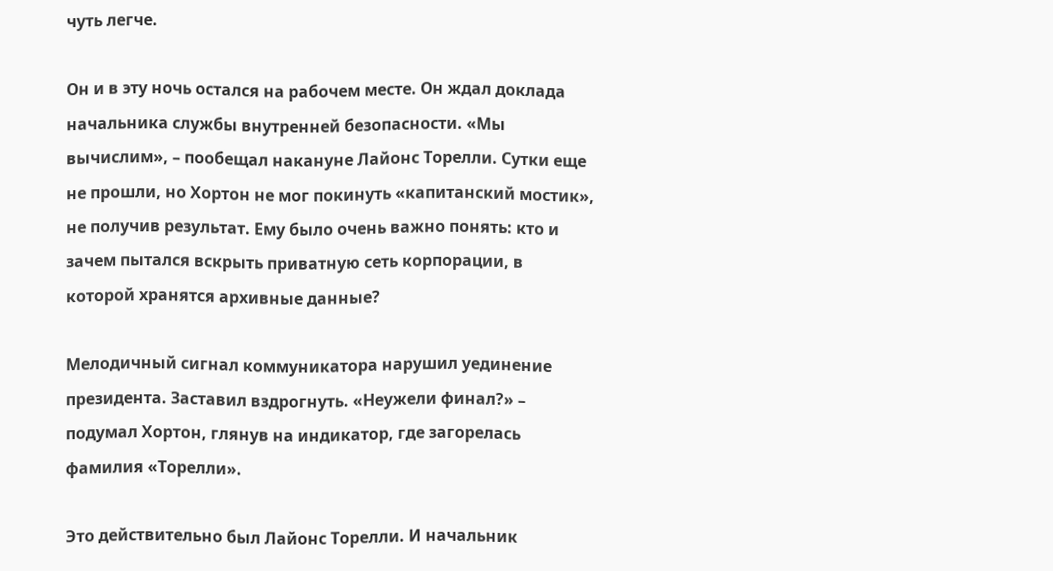чуть легче.

Он и в эту ночь остался на рабочем месте. Он ждал доклада начальника службы внутренней безопасности. «Мы вычислим», – пообещал накануне Лайонс Торелли. Сутки еще не прошли, но Хортон не мог покинуть «капитанский мостик», не получив результат. Ему было очень важно понять: кто и зачем пытался вскрыть приватную сеть корпорации, в которой хранятся архивные данные?

Мелодичный сигнал коммуникатора нарушил уединение президента. Заставил вздрогнуть. «Неужели финал?» – подумал Хортон, глянув на индикатор, где загорелась фамилия «Торелли».

Это действительно был Лайонс Торелли. И начальник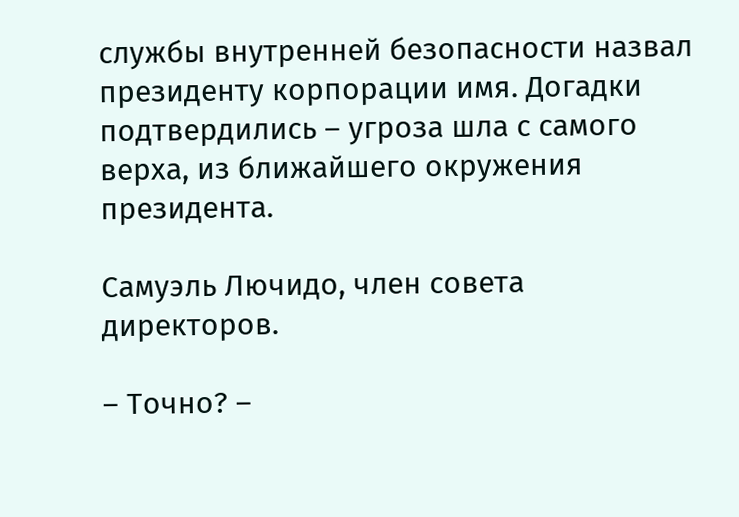службы внутренней безопасности назвал президенту корпорации имя. Догадки подтвердились – угроза шла с самого верха, из ближайшего окружения президента.

Самуэль Лючидо, член совета директоров.

– Точно? –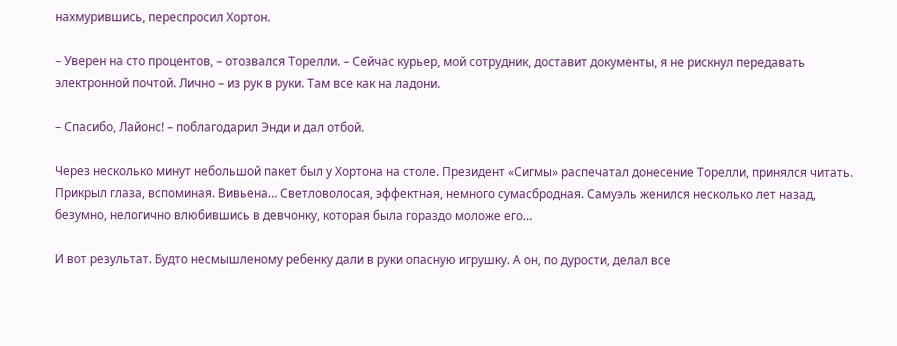нахмурившись, переспросил Хортон.

– Уверен на сто процентов, – отозвался Торелли. – Сейчас курьер, мой сотрудник, доставит документы, я не рискнул передавать электронной почтой. Лично – из рук в руки. Там все как на ладони.

– Спасибо, Лайонс! – поблагодарил Энди и дал отбой.

Через несколько минут небольшой пакет был у Хортона на столе. Президент «Сигмы» распечатал донесение Торелли, принялся читать. Прикрыл глаза, вспоминая. Вивьена… Светловолосая, эффектная, немного сумасбродная. Самуэль женился несколько лет назад, безумно, нелогично влюбившись в девчонку, которая была гораздо моложе его…

И вот результат. Будто несмышленому ребенку дали в руки опасную игрушку. А он, по дурости, делал все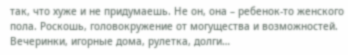так, что хуже и не придумаешь. Не он, она – ребенок-то женского пола. Роскошь, головокружение от могущества и возможностей. Вечеринки, игорные дома, рулетка, долги…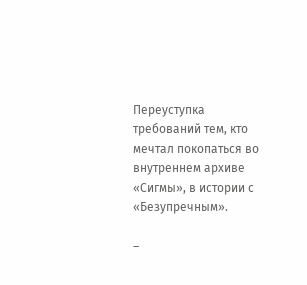Переуступка требований тем, кто мечтал покопаться во внутреннем архиве «Сигмы», в истории с «Безупречным».

–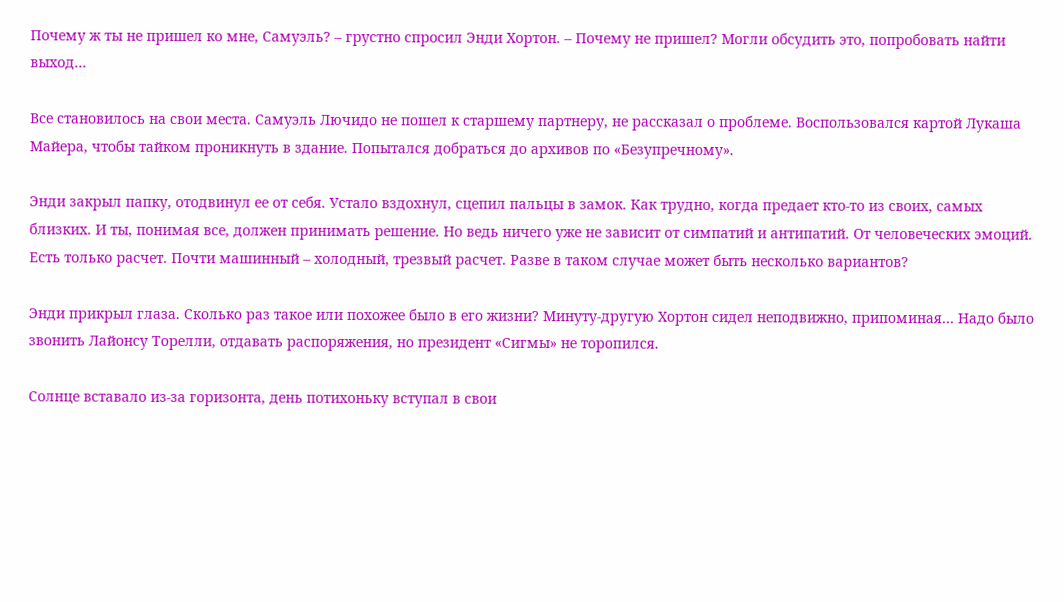Почему ж ты не пришел ко мне, Самуэль? – грустно спросил Энди Хортон. – Почему не пришел? Могли обсудить это, попробовать найти выход…

Все становилось на свои места. Самуэль Лючидо не пошел к старшему партнеру, не рассказал о проблеме. Воспользовался картой Лукаша Майера, чтобы тайком проникнуть в здание. Попытался добраться до архивов по «Безупречному».

Энди закрыл папку, отодвинул ее от себя. Устало вздохнул, сцепил пальцы в замок. Как трудно, когда предает кто-то из своих, самых близких. И ты, понимая все, должен принимать решение. Но ведь ничего уже не зависит от симпатий и антипатий. От человеческих эмоций. Есть только расчет. Почти машинный – холодный, трезвый расчет. Разве в таком случае может быть несколько вариантов?

Энди прикрыл глаза. Сколько раз такое или похожее было в его жизни? Минуту-другую Хортон сидел неподвижно, припоминая… Надо было звонить Лайонсу Торелли, отдавать распоряжения, но президент «Сигмы» не торопился.

Солнце вставало из-за горизонта, день потихоньку вступал в свои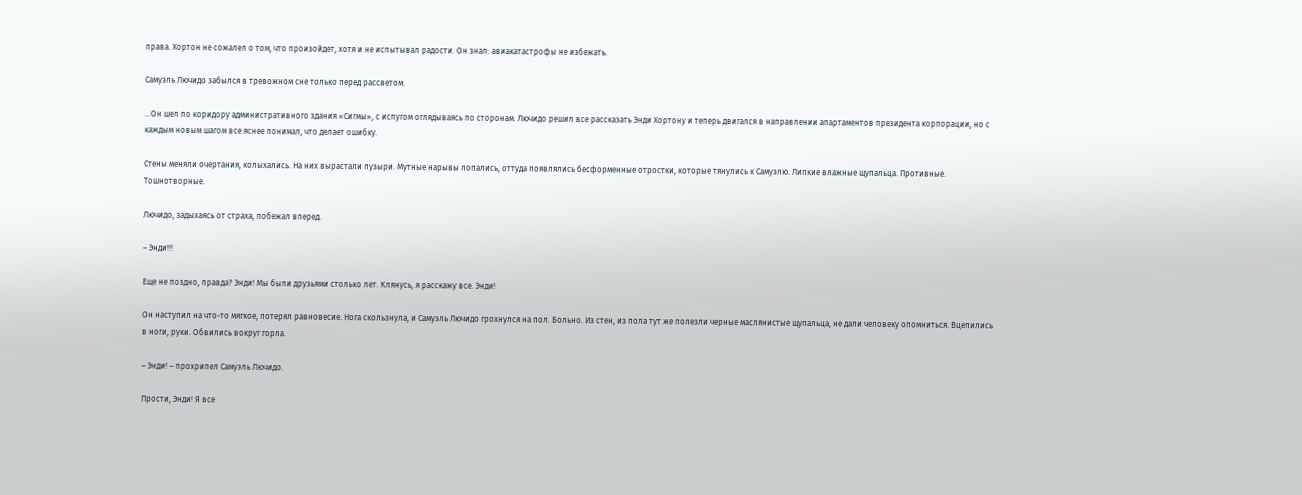права. Хортон не сожалел о том, что произойдет, хотя и не испытывал радости. Он знал: авиакатастрофы не избежать.

Самуэль Лючидо забылся в тревожном сне только перед рассветом.

…Он шел по коридору административного здания «Сигмы», с испугом оглядываясь по сторонам. Лючидо решил все рассказать Энди Хортону и теперь двигался в направлении апартаментов президента корпорации, но с каждым новым шагом все яснее понимал, что делает ошибку.

Стены меняли очертания, колыхались. На них вырастали пузыри. Мутные нарывы лопались, оттуда появлялись бесформенные отростки, которые тянулись к Самуэлю. Липкие влажные щупальца. Противные. Тошнотворные.

Лючидо, задыхаясь от страха, побежал вперед.

– Энди!!!

Еще не поздно, правда? Энди! Мы были друзьями столько лет. Клянусь, я расскажу все. Энди!

Он наступил на что-то мягкое, потерял равновесие. Нога скользнула, и Самуэль Лючидо грохнулся на пол. Больно. Из стен, из пола тут же полезли черные маслянистые щупальца, не дали человеку опомниться. Вцепились в ноги, руки. Обвились вокруг горла.

– Энди! – прохрипел Самуэль Лючидо.

Прости, Энди! Я все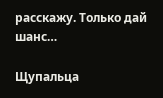расскажу. Только дай шанс…

Щупальца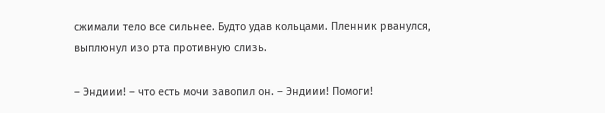сжимали тело все сильнее. Будто удав кольцами. Пленник рванулся, выплюнул изо рта противную слизь.

– Эндиии! – что есть мочи завопил он. – Эндиии! Помоги!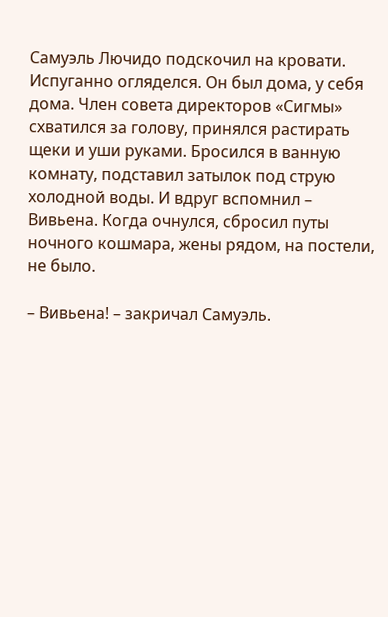Самуэль Лючидо подскочил на кровати. Испуганно огляделся. Он был дома, у себя дома. Член совета директоров «Сигмы» схватился за голову, принялся растирать щеки и уши руками. Бросился в ванную комнату, подставил затылок под струю холодной воды. И вдруг вспомнил – Вивьена. Когда очнулся, сбросил путы ночного кошмара, жены рядом, на постели, не было.

– Вивьена! – закричал Самуэль.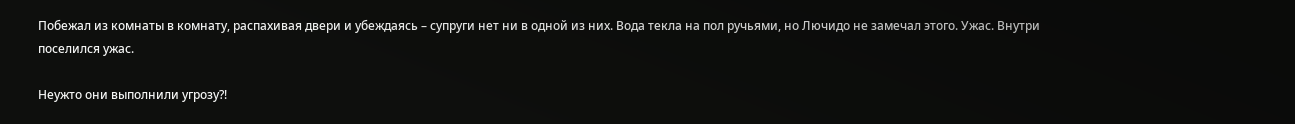Побежал из комнаты в комнату, распахивая двери и убеждаясь – супруги нет ни в одной из них. Вода текла на пол ручьями, но Лючидо не замечал этого. Ужас. Внутри поселился ужас.

Неужто они выполнили угрозу?!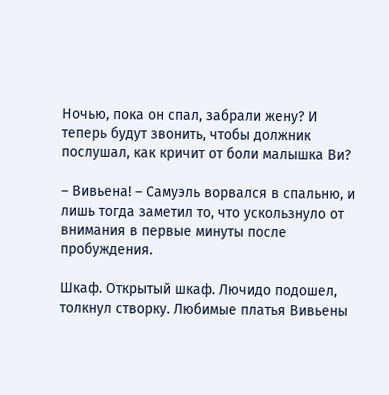Ночью, пока он спал, забрали жену? И теперь будут звонить, чтобы должник послушал, как кричит от боли малышка Ви?

– Вивьена! – Самуэль ворвался в спальню, и лишь тогда заметил то, что ускользнуло от внимания в первые минуты после пробуждения.

Шкаф. Открытый шкаф. Лючидо подошел, толкнул створку. Любимые платья Вивьены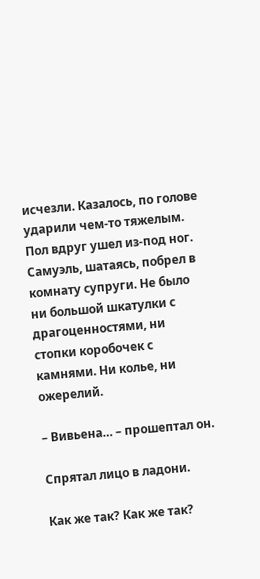исчезли. Казалось, по голове ударили чем-то тяжелым. Пол вдруг ушел из-под ног. Самуэль, шатаясь, побрел в комнату супруги. Не было ни большой шкатулки с драгоценностями, ни стопки коробочек с камнями. Ни колье, ни ожерелий.

– Вивьена… – прошептал он.

Спрятал лицо в ладони.

Как же так? Как же так?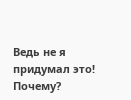Ведь не я придумал это! Почему?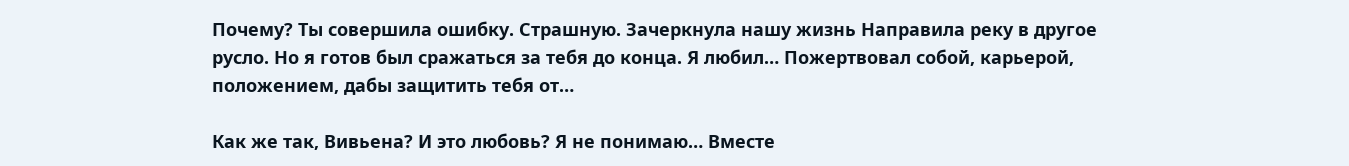Почему? Ты совершила ошибку. Страшную. Зачеркнула нашу жизнь Направила реку в другое русло. Но я готов был сражаться за тебя до конца. Я любил… Пожертвовал собой, карьерой, положением, дабы защитить тебя от…

Как же так, Вивьена? И это любовь? Я не понимаю… Вместе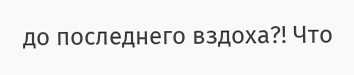до последнего вздоха?! Что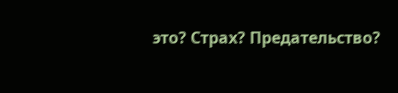это? Страх? Предательство?